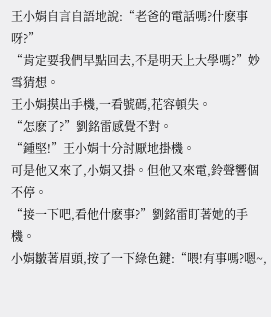王小娟自言自語地說:“老爸的電話嗎?什麽事呀?”
“肯定要我們早點回去,不是明天上大學嗎?”妙雪猜想。
王小娟摸出手機,一看號碼,花容頓失。
“怎麽了?”劉銘雷感覺不對。
“鍾堅!”王小娟十分討厭地掛機。
可是他又來了,小娟又掛。但他又來電,鈴聲響個不停。
“接一下吧,看他什麽事?”劉銘雷盯著她的手機。
小娟皺著眉頭,按了一下綠色鍵:“喂!有事嗎?嗯~,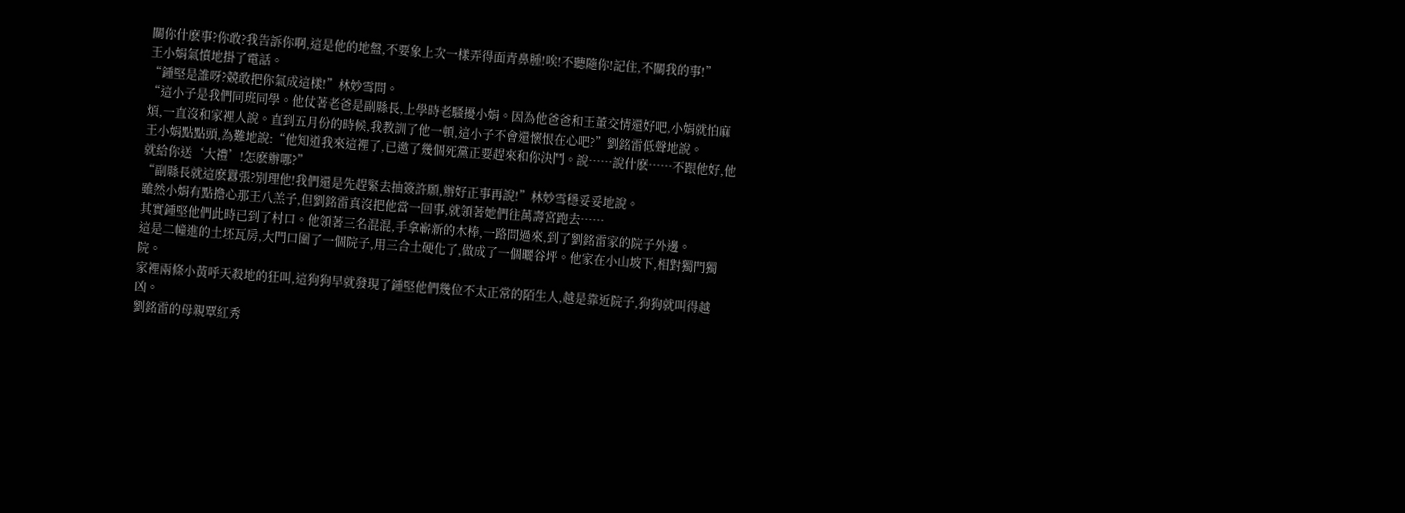關你什麽事?你敢?我告訴你啊,這是他的地盤,不要象上次一樣弄得面青鼻腫!唉!不聽隨你!記住,不關我的事!”
王小娟氣憤地掛了電話。
“鍾堅是誰呀?競敢把你氣成這樣!”林妙雪問。
“這小子是我們同班同學。他仗著老爸是副縣長,上學時老騷擾小娟。因為他爸爸和王董交情還好吧,小娟就怕麻煩,一直沒和家裡人說。直到五月份的時候,我教訓了他一頓,這小子不會還懷恨在心吧?”劉銘雷低聲地說。
王小娟點點頭,為難地說:“他知道我來這裡了,已邀了幾個死黨正要趕來和你決鬥。說……說什麽……不跟他好,他就給你送‘大禮’!怎麽辦哪?”
“副縣長就這麽囂張?別理他!我們還是先趕緊去抽簽許願,辦好正事再說!”林妙雪穩妥妥地說。
雖然小娟有點擔心那王八羔子,但劉銘雷真沒把他當一回事,就領著她們往萬壽宮跑去……
其實鍾堅他們此時已到了村口。他領著三名混混,手拿嶄新的木棒,一路問過來,到了劉銘雷家的院子外邊。
這是二幢進的土坯瓦房,大門口圍了一個院子,用三合土硬化了,做成了一個曬谷坪。他家在小山坡下,相對獨門獨院。
家裡兩條小黃呼天殺地的狂叫,這狗狗早就發現了鍾堅他們幾位不太正常的陌生人,越是靠近院子,狗狗就叫得越凶。
劉銘雷的母親覃紅秀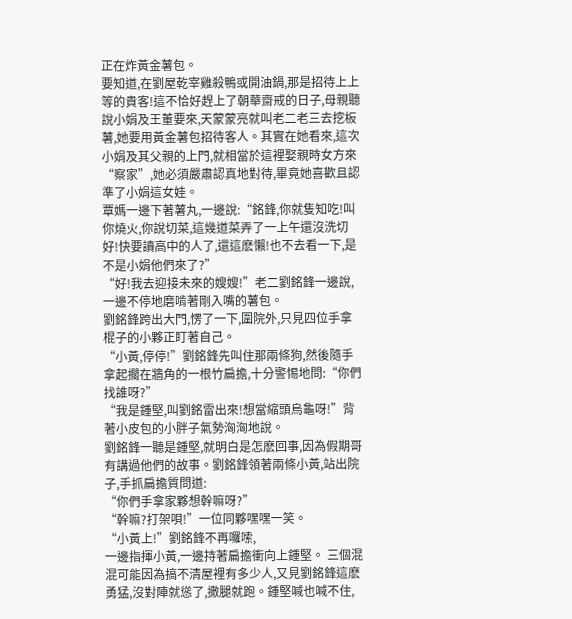正在炸黃金薯包。
要知道,在劉屋乾宰雞殺鴨或開油鍋,那是招待上上等的貴客!這不恰好趕上了朝華齋戒的日子,母親聽說小娟及王董要來,天蒙蒙亮就叫老二老三去挖板薯,她要用黃金薯包招待客人。其實在她看來,這次小娟及其父親的上門,就相當於這裡娶親時女方來“察家”,她必須嚴肅認真地對待,畢竟她喜歡且認準了小娟這女娃。
覃媽一邊下著薯丸,一邊說:“銘鋒,你就隻知吃!叫你燒火,你說切菜,這幾道菜弄了一上午還沒洗切好!快要讀高中的人了,還這麽懶!也不去看一下,是不是小娟他們來了?”
“好!我去迎接未來的嫂嫂!”老二劉銘鋒一邊說,一邊不停地磨啃著剛入嘴的薯包。
劉銘鋒跨出大門,愣了一下,圍院外,只見四位手拿棍子的小夥正盯著自己。
“小黃,停停!”劉銘鋒先叫住那兩條狗,然後隨手拿起擱在牆角的一根竹扁擔,十分警惕地問:“你們找誰呀?”
“我是鍾堅,叫劉銘雷出來!想當縮頭烏龜呀!”背著小皮包的小胖子氣勢洶洶地說。
劉銘鋒一聽是鍾堅,就明白是怎麽回事,因為假期哥有講過他們的故事。劉銘鋒領著兩條小黃,站出院子,手抓扁擔質問道:
“你們手拿家夥想幹嘛呀?”
“幹嘛?打架唄!”一位同夥嘿嘿一笑。
“小黃上!”劉銘鋒不再囉嗦,
一邊指揮小黃,一邊持著扁擔衝向上鍾堅。 三個混混可能因為搞不清屋裡有多少人,又見劉銘鋒這麽勇猛,沒對陣就慫了,撒腿就跑。鍾堅喊也喊不住,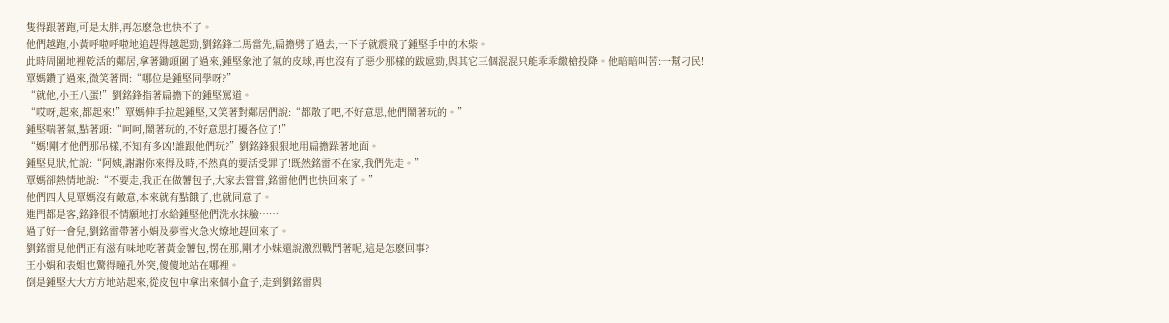隻得跟著跑,可是太胖,再怎麽急也快不了。
他們越跑,小黃呼啦呼啦地追趕得越起勁,劉銘鋒二馬當先,扁擔劈了過去,一下子就震飛了鍾堅手中的木柴。
此時周圍地裡乾活的鄰居,拿著鋤頭圍了過來,鍾堅象池了氣的皮球,再也沒有了惡少那樣的跋扈勁,與其它三個混混只能乖乖繳槍投降。他暗暗叫苦:一幫刁民!
覃媽鑽了過來,微笑著問:“哪位是鍾堅同學呀?”
“就他,小王八蛋!”劉銘鋒指著扁擔下的鍾堅罵道。
“哎呀,起來,都起來!”覃媽伸手拉起鍾堅,又笑著對鄰居們說:“都散了吧,不好意思,他們鬧著玩的。”
鍾堅喘著氣,點著頭:“呵呵,鬧著玩的,不好意思打擾各位了!”
“媽!剛才他們那吊樣,不知有多凶!誰跟他們玩?”劉銘鋒狠狠地用扁擔跺著地面。
鍾堅見狀,忙說:“阿姨,謝謝你來得及時,不然真的要活受罪了!既然銘雷不在家,我們先走。”
覃媽卻熱情地說:“不要走,我正在做薯包子,大家去嘗嘗,銘雷他們也快回來了。”
他們四人見覃媽沒有敵意,本來就有點餓了,也就同意了。
進門都是客,銘鋒很不情願地打水給鍾堅他們洗水抹臉……
過了好一會兒,劉銘雷帶著小娟及夢雪火急火燎地趕回來了。
劉銘雷見他們正有滋有味地吃著黃金薯包,愣在那,剛才小妹還說激烈戰鬥著呢,這是怎麽回事?
王小娟和表姐也驚得瞳孔外突,傻傻地站在哪裡。
倒是鍾堅大大方方地站起來,從皮包中拿出來個小盒子,走到劉銘雷與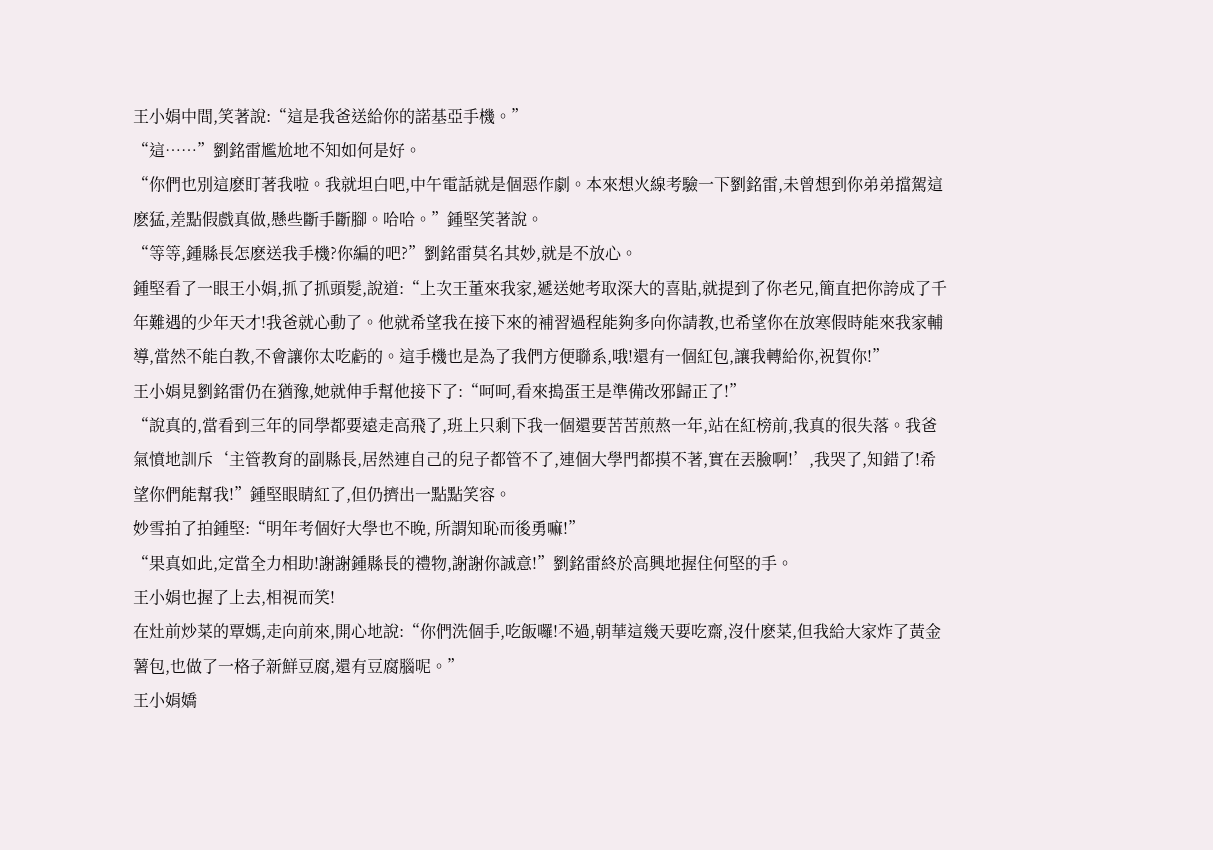王小娟中間,笑著說:“這是我爸送給你的諾基亞手機。”
“這……”劉銘雷尷尬地不知如何是好。
“你們也別這麽盯著我啦。我就坦白吧,中午電話就是個惡作劇。本來想火線考驗一下劉銘雷,未曾想到你弟弟擋駕這麽猛,差點假戲真做,懸些斷手斷腳。哈哈。”鍾堅笑著說。
“等等,鍾縣長怎麽送我手機?你編的吧?”劉銘雷莫名其妙,就是不放心。
鍾堅看了一眼王小娟,抓了抓頭髮,說道:“上次王董來我家,遞送她考取深大的喜貼,就提到了你老兄,簡直把你誇成了千年難遇的少年天才!我爸就心動了。他就希望我在接下來的補習過程能夠多向你請教,也希望你在放寒假時能來我家輔導,當然不能白教,不會讓你太吃虧的。這手機也是為了我們方便聯系,哦!還有一個紅包,讓我轉給你,祝賀你!”
王小娟見劉銘雷仍在猶豫,她就伸手幫他接下了:“呵呵,看來搗蛋王是準備改邪歸正了!”
“說真的,當看到三年的同學都要遠走高飛了,班上只剩下我一個還要苦苦煎熬一年,站在紅榜前,我真的很失落。我爸氣憤地訓斥‘主管教育的副縣長,居然連自己的兒子都管不了,連個大學門都摸不著,實在丟臉啊!’,我哭了,知錯了!希望你們能幫我!”鍾堅眼睛紅了,但仍擠出一點點笑容。
妙雪拍了拍鍾堅:“明年考個好大學也不晚, 所謂知恥而後勇嘛!”
“果真如此,定當全力相助!謝謝鍾縣長的禮物,謝謝你誠意!”劉銘雷終於高興地握住何堅的手。
王小娟也握了上去,相視而笑!
在灶前炒菜的覃媽,走向前來,開心地說:“你們洗個手,吃飯囉!不過,朝華這幾天要吃齋,沒什麽菜,但我給大家炸了黃金薯包,也做了一格子新鮮豆腐,還有豆腐腦呢。”
王小娟嬌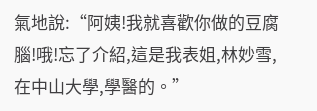氣地說:“阿姨!我就喜歡你做的豆腐腦!哦!忘了介紹,這是我表姐,林妙雪,在中山大學,學醫的。”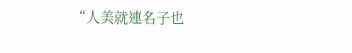“人美就連名子也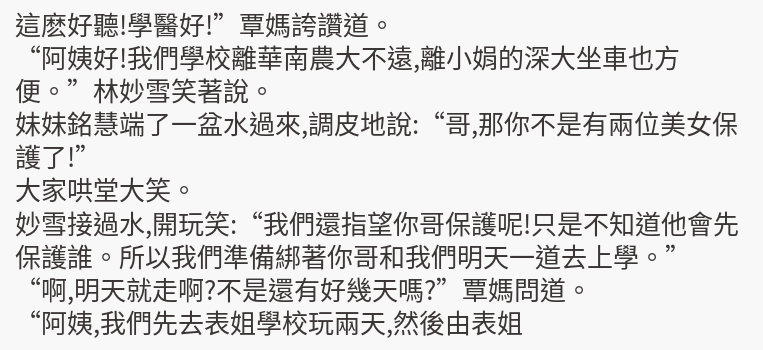這麽好聽!學醫好!”覃媽誇讚道。
“阿姨好!我們學校離華南農大不遠,離小娟的深大坐車也方便。”林妙雪笑著說。
妹妹銘慧端了一盆水過來,調皮地說:“哥,那你不是有兩位美女保護了!”
大家哄堂大笑。
妙雪接過水,開玩笑:“我們還指望你哥保護呢!只是不知道他會先保護誰。所以我們準備綁著你哥和我們明天一道去上學。”
“啊,明天就走啊?不是還有好幾天嗎?”覃媽問道。
“阿姨,我們先去表姐學校玩兩天,然後由表姐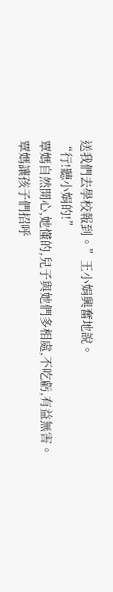送我們去學校報到。”王小娟興奮地說。
“行!聽小娟的!”
覃媽自然開心,她懂的,兒子與她們多相處,不吃虧,有益無害。
覃媽讓孩子們招呼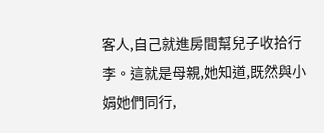客人,自己就進房間幫兒子收拾行李。這就是母親,她知道,既然與小娟她們同行,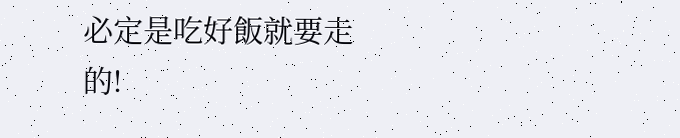必定是吃好飯就要走的!